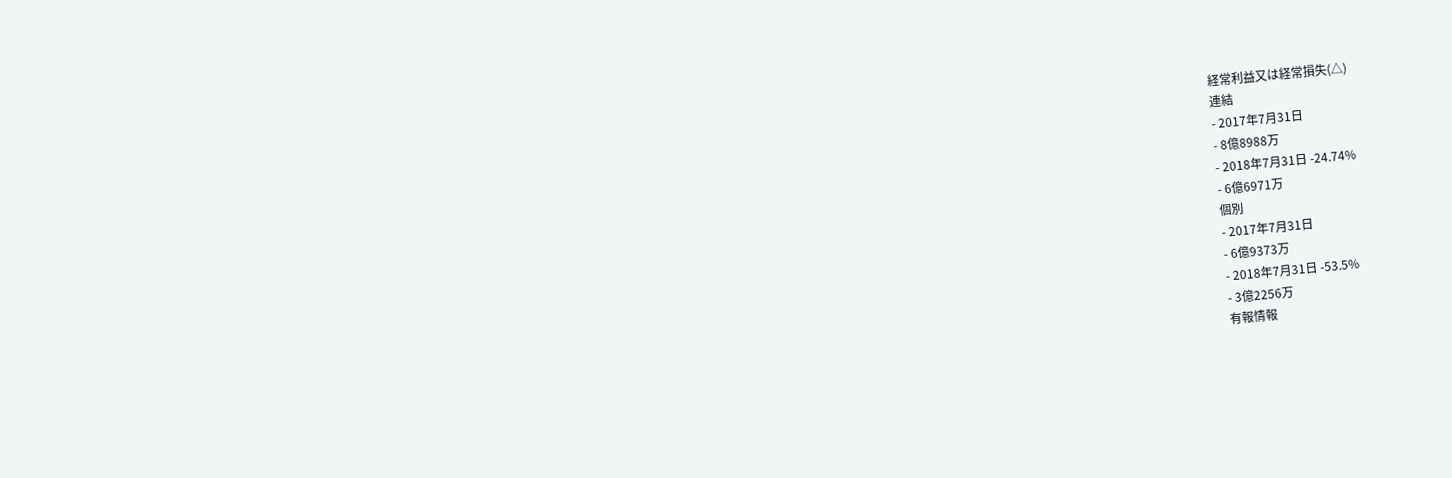経常利益又は経常損失(△)
連結
- 2017年7月31日
- 8億8988万
- 2018年7月31日 -24.74%
- 6億6971万
個別
- 2017年7月31日
- 6億9373万
- 2018年7月31日 -53.5%
- 3億2256万
有報情報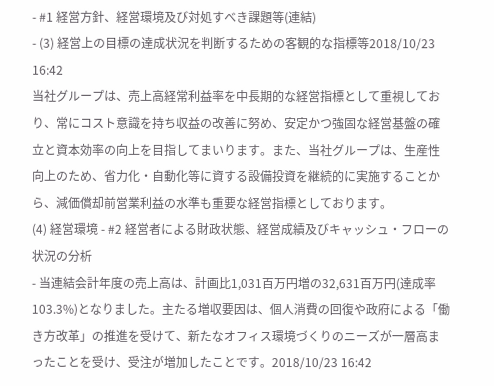- #1 経営方針、経営環境及び対処すべき課題等(連結)
- (3) 経営上の目標の達成状況を判断するための客観的な指標等2018/10/23 16:42
当社グループは、売上高経常利益率を中長期的な経営指標として重視しており、常にコスト意識を持ち収益の改善に努め、安定かつ強固な経営基盤の確立と資本効率の向上を目指してまいります。また、当社グループは、生産性向上のため、省力化・自動化等に資する設備投資を継続的に実施することから、減価償却前営業利益の水準も重要な経営指標としております。
(4) 経営環境 - #2 経営者による財政状態、経営成績及びキャッシュ・フローの状況の分析
- 当連結会計年度の売上高は、計画比1,031百万円増の32,631百万円(達成率103.3%)となりました。主たる増収要因は、個人消費の回復や政府による「働き方改革」の推進を受けて、新たなオフィス環境づくりのニーズが一層高まったことを受け、受注が増加したことです。2018/10/23 16:42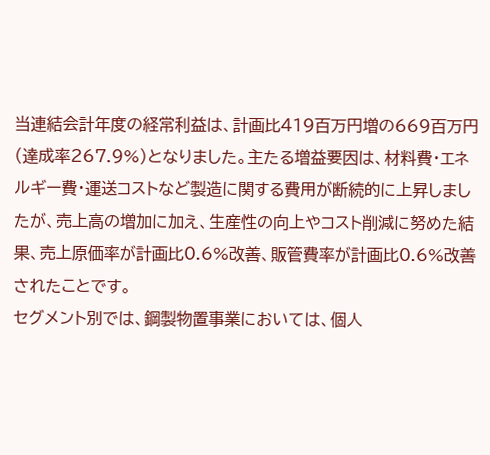当連結会計年度の経常利益は、計画比419百万円増の669百万円(達成率267.9%)となりました。主たる増益要因は、材料費・エネルギー費・運送コストなど製造に関する費用が断続的に上昇しましたが、売上高の増加に加え、生産性の向上やコスト削減に努めた結果、売上原価率が計画比0.6%改善、販管費率が計画比0.6%改善されたことです。
セグメント別では、鋼製物置事業においては、個人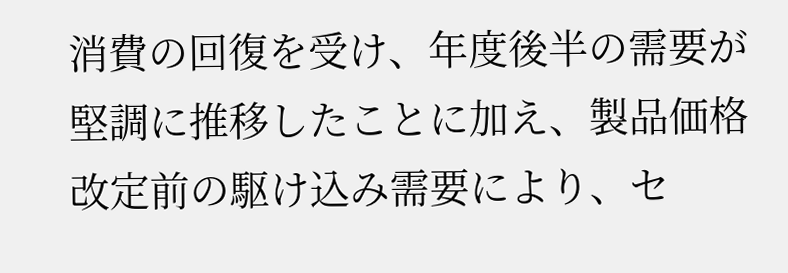消費の回復を受け、年度後半の需要が堅調に推移したことに加え、製品価格改定前の駆け込み需要により、セ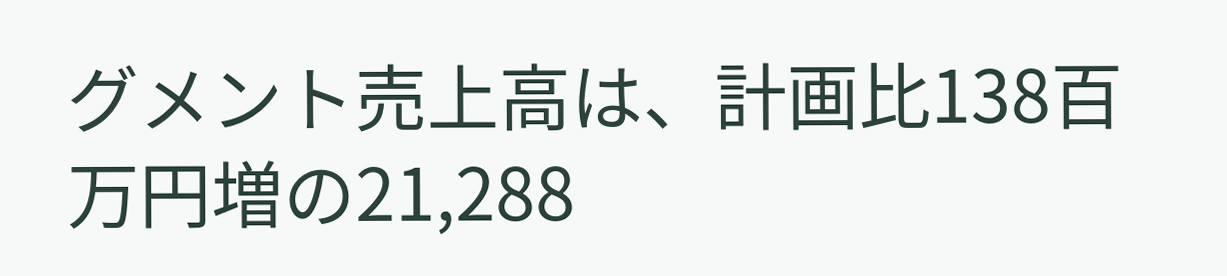グメント売上高は、計画比138百万円増の21,288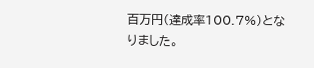百万円(達成率100.7%)となりました。